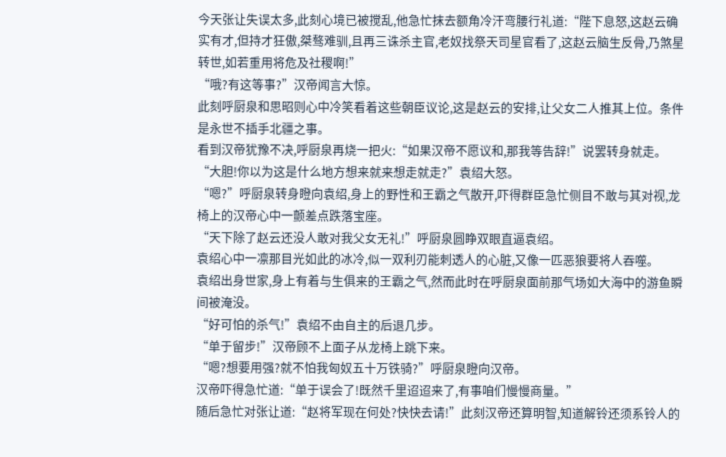今天张让失误太多,此刻心境已被搅乱,他急忙抹去额角冷汗弯腰行礼道:“陛下息怒,这赵云确实有才,但持才狂傲,桀骜难驯,且再三诛杀主官,老奴找祭天司星官看了,这赵云脑生反骨,乃煞星转世,如若重用将危及社稷啊!”
“哦?有这等事?”汉帝闻言大惊。
此刻呼厨泉和思昭则心中冷笑看着这些朝臣议论,这是赵云的安排,让父女二人推其上位。条件是永世不插手北疆之事。
看到汉帝犹豫不决,呼厨泉再烧一把火:“如果汉帝不愿议和,那我等告辞!”说罢转身就走。
“大胆!你以为这是什么地方想来就来想走就走?”袁绍大怒。
“嗯?”呼厨泉转身瞪向袁绍,身上的野性和王霸之气散开,吓得群臣急忙侧目不敢与其对视,龙椅上的汉帝心中一颤差点跌落宝座。
“天下除了赵云还没人敢对我父女无礼!”呼厨泉圆睁双眼直逼袁绍。
袁绍心中一凛那目光如此的冰冷,似一双利刃能刺透人的心脏,又像一匹恶狼要将人吞噬。
袁绍出身世家,身上有着与生俱来的王霸之气,然而此时在呼厨泉面前那气场如大海中的游鱼瞬间被淹没。
“好可怕的杀气!”袁绍不由自主的后退几步。
“单于留步!”汉帝顾不上面子从龙椅上跳下来。
“嗯?想要用强?就不怕我匈奴五十万铁骑?”呼厨泉瞪向汉帝。
汉帝吓得急忙道:“单于误会了!既然千里迢迢来了,有事咱们慢慢商量。”
随后急忙对张让道:“赵将军现在何处?快快去请!”此刻汉帝还算明智,知道解铃还须系铃人的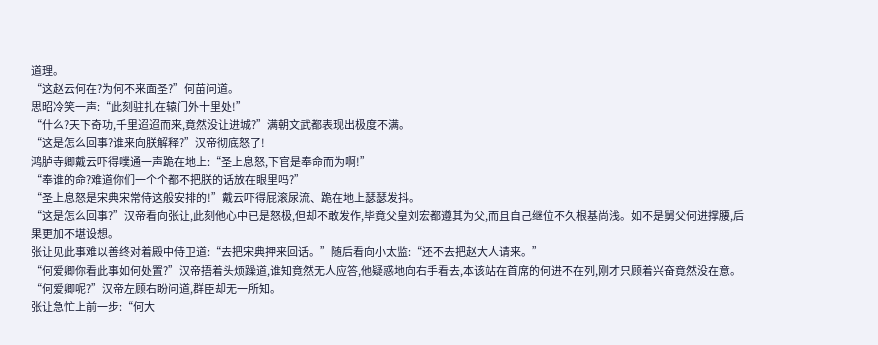道理。
“这赵云何在?为何不来面圣?”何苗问道。
思昭冷笑一声:“此刻驻扎在辕门外十里处!”
“什么?天下奇功,千里迢迢而来,竟然没让进城?”满朝文武都表现出极度不满。
“这是怎么回事?谁来向朕解释?”汉帝彻底怒了!
鸿胪寺卿戴云吓得噗通一声跪在地上:“圣上息怒,下官是奉命而为啊!”
“奉谁的命?难道你们一个个都不把朕的话放在眼里吗?”
“圣上息怒是宋典宋常侍这般安排的!”戴云吓得屁滚尿流、跪在地上瑟瑟发抖。
“这是怎么回事?”汉帝看向张让,此刻他心中已是怒极,但却不敢发作,毕竟父皇刘宏都遵其为父,而且自己继位不久根基尚浅。如不是舅父何进撑腰,后果更加不堪设想。
张让见此事难以善终对着殿中侍卫道:“去把宋典押来回话。”随后看向小太监:“还不去把赵大人请来。”
“何爱卿你看此事如何处置?”汉帝捂着头烦躁道,谁知竟然无人应答,他疑惑地向右手看去,本该站在首席的何进不在列,刚才只顾着兴奋竟然没在意。
“何爱卿呢?”汉帝左顾右盼问道,群臣却无一所知。
张让急忙上前一步:“何大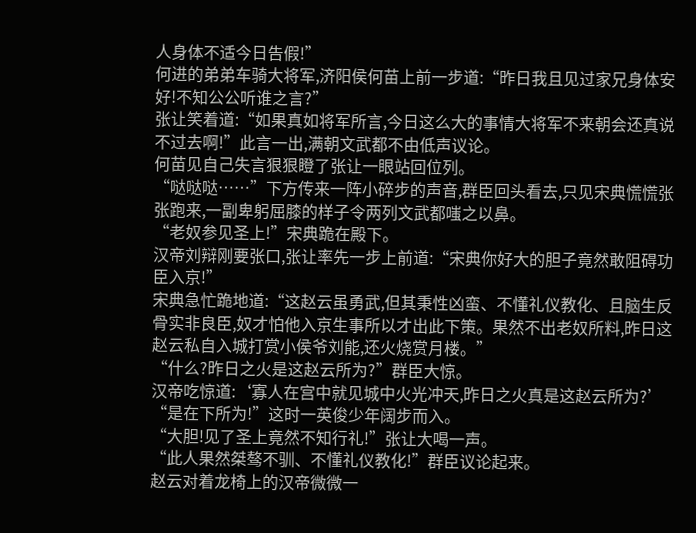人身体不适今日告假!”
何进的弟弟车骑大将军,济阳侯何苗上前一步道:“昨日我且见过家兄身体安好!不知公公听谁之言?”
张让笑着道:“如果真如将军所言,今日这么大的事情大将军不来朝会还真说不过去啊!”此言一出,满朝文武都不由低声议论。
何苗见自己失言狠狠瞪了张让一眼站回位列。
“哒哒哒……”下方传来一阵小碎步的声音,群臣回头看去,只见宋典慌慌张张跑来,一副卑躬屈膝的样子令两列文武都嗤之以鼻。
“老奴参见圣上!”宋典跪在殿下。
汉帝刘辩刚要张口,张让率先一步上前道:“宋典你好大的胆子竟然敢阻碍功臣入京!”
宋典急忙跪地道:“这赵云虽勇武,但其秉性凶蛮、不懂礼仪教化、且脑生反骨实非良臣,奴才怕他入京生事所以才出此下策。果然不出老奴所料,昨日这赵云私自入城打赏小侯爷刘能,还火烧赏月楼。”
“什么?昨日之火是这赵云所为?”群臣大惊。
汉帝吃惊道:‘寡人在宫中就见城中火光冲天,昨日之火真是这赵云所为?’
“是在下所为!”这时一英俊少年阔步而入。
“大胆!见了圣上竟然不知行礼!”张让大喝一声。
“此人果然桀骜不驯、不懂礼仪教化!”群臣议论起来。
赵云对着龙椅上的汉帝微微一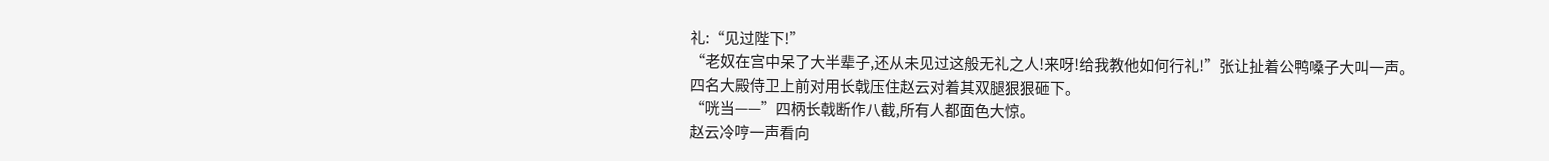礼:“见过陛下!”
“老奴在宫中呆了大半辈子,还从未见过这般无礼之人!来呀!给我教他如何行礼!”张让扯着公鸭嗓子大叫一声。
四名大殿侍卫上前对用长戟压住赵云对着其双腿狠狠砸下。
“咣当——”四柄长戟断作八截,所有人都面色大惊。
赵云冷哼一声看向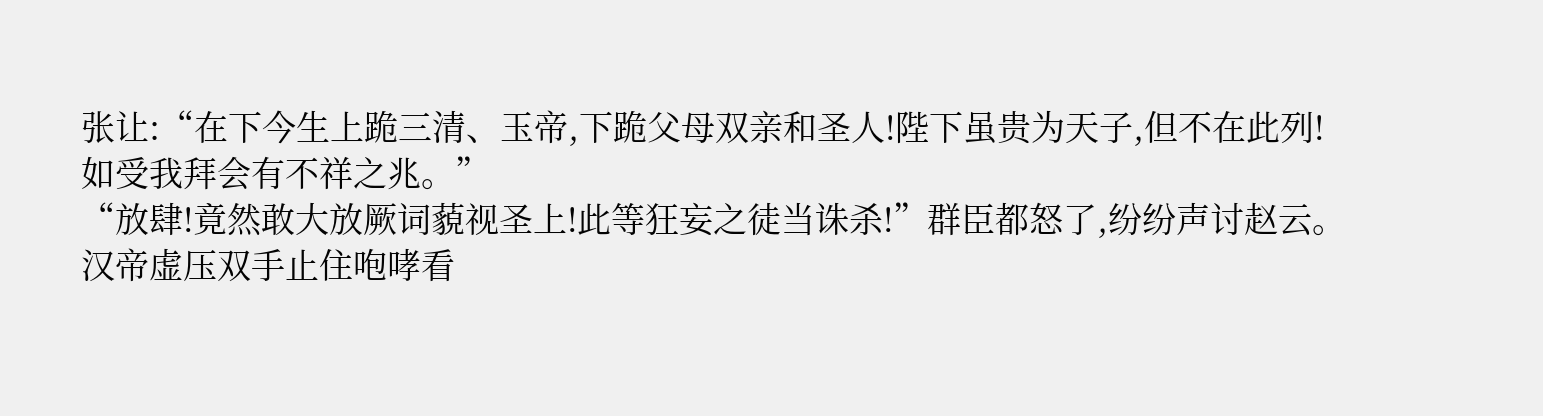张让:“在下今生上跪三清、玉帝,下跪父母双亲和圣人!陛下虽贵为天子,但不在此列!如受我拜会有不祥之兆。”
“放肆!竟然敢大放厥词藐视圣上!此等狂妄之徒当诛杀!”群臣都怒了,纷纷声讨赵云。
汉帝虚压双手止住咆哮看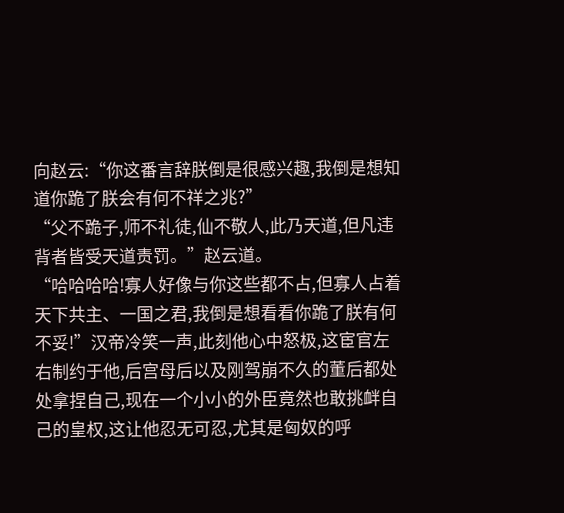向赵云:“你这番言辞朕倒是很感兴趣,我倒是想知道你跪了朕会有何不祥之兆?”
“父不跪子,师不礼徒,仙不敬人,此乃天道,但凡违背者皆受天道责罚。”赵云道。
“哈哈哈哈!寡人好像与你这些都不占,但寡人占着天下共主、一国之君,我倒是想看看你跪了朕有何不妥!”汉帝冷笑一声,此刻他心中怒极,这宦官左右制约于他,后宫母后以及刚驾崩不久的董后都处处拿捏自己,现在一个小小的外臣竟然也敢挑衅自己的皇权,这让他忍无可忍,尤其是匈奴的呼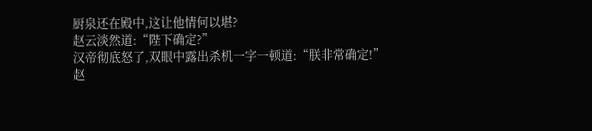厨泉还在殿中,这让他情何以堪?
赵云淡然道:“陛下确定?”
汉帝彻底怒了,双眼中露出杀机一字一顿道:“朕非常确定!”
赵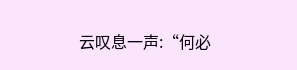云叹息一声:“何必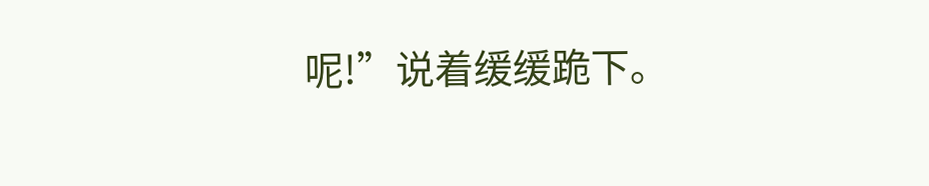呢!”说着缓缓跪下。